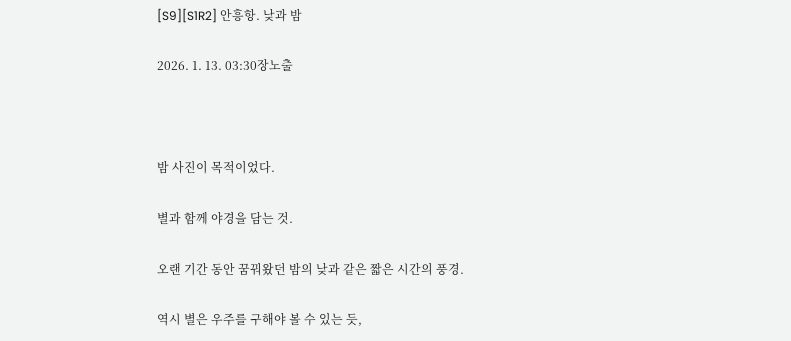[S9][S1R2] 안흥항. 낮과 밤

2026. 1. 13. 03:30장노출



밤 사진이 목적이었다.

별과 함께 야경을 담는 것.

오랜 기간 동안 꿈꿔왔던 밤의 낮과 같은 짧은 시간의 풍경.

역시 별은 우주를 구해야 볼 수 있는 듯,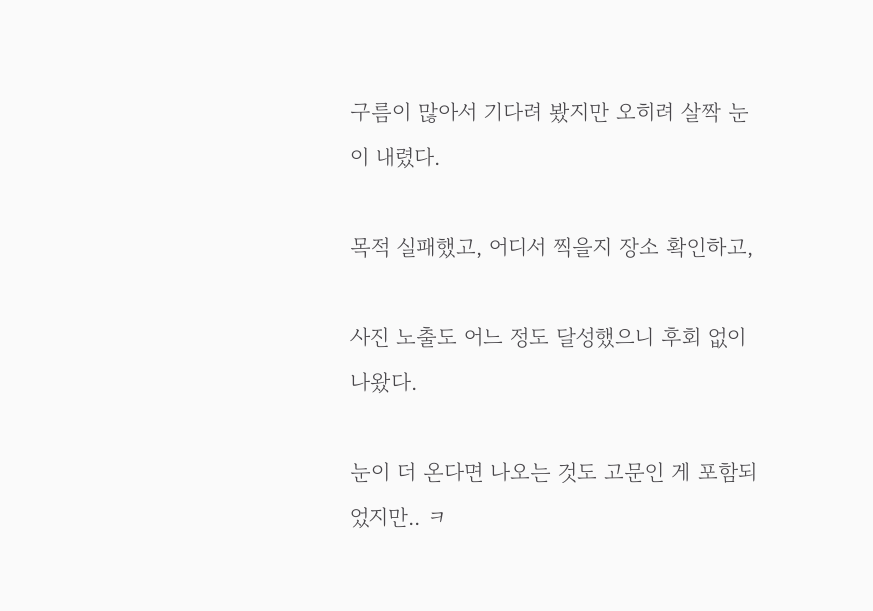구름이 많아서 기다려 봤지만 오히려 살짝 눈이 내렸다.

목적 실패했고, 어디서 찍을지 장소 확인하고,

사진 노출도 어느 정도 달성했으니 후회 없이 나왔다.

눈이 더 온다면 나오는 것도 고문인 게 포함되었지만.. ㅋ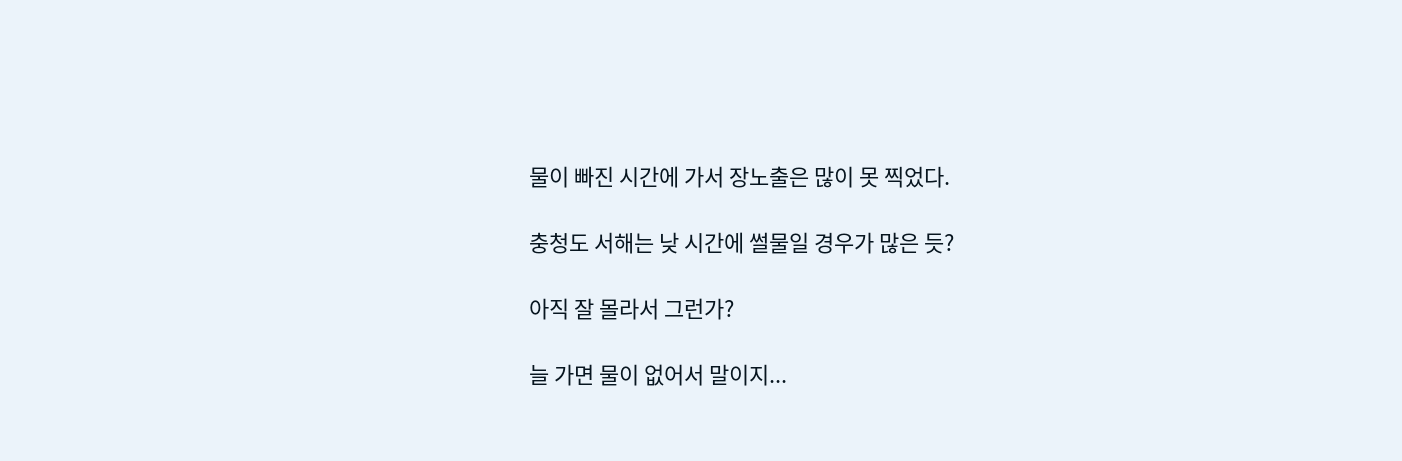물이 빠진 시간에 가서 장노출은 많이 못 찍었다.

충청도 서해는 낮 시간에 썰물일 경우가 많은 듯?

아직 잘 몰라서 그런가?

늘 가면 물이 없어서 말이지...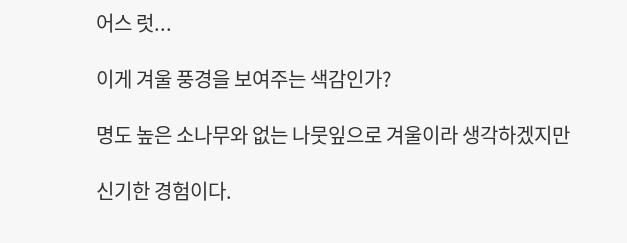어스 럿...

이게 겨울 풍경을 보여주는 색감인가?

명도 높은 소나무와 없는 나뭇잎으로 겨울이라 생각하겠지만

신기한 경험이다.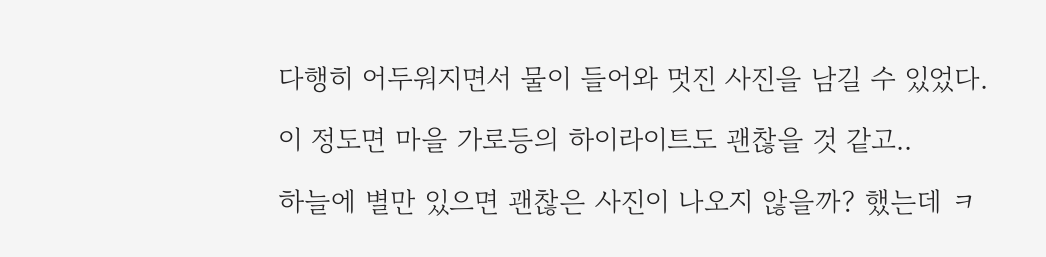다행히 어두워지면서 물이 들어와 멋진 사진을 남길 수 있었다.

이 정도면 마을 가로등의 하이라이트도 괜찮을 것 같고..

하늘에 별만 있으면 괜찮은 사진이 나오지 않을까? 했는데 ㅋ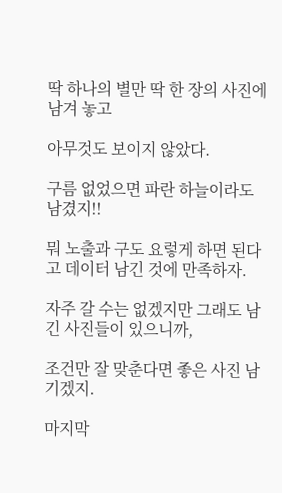딱 하나의 별만 딱 한 장의 사진에 남겨 놓고

아무것도 보이지 않았다.

구름 없었으면 파란 하늘이라도 남겼지!!

뭐 노출과 구도 요렇게 하면 된다고 데이터 남긴 것에 만족하자.

자주 갈 수는 없겠지만 그래도 남긴 사진들이 있으니까,

조건만 잘 맞춘다면 좋은 사진 남기겠지.

마지막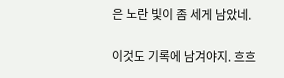은 노란 빛이 좀 세게 남았네.

이것도 기록에 남겨야지. 흐흐